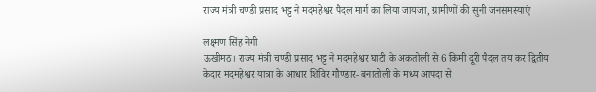राज्य मंत्री चण्डी प्रसाद भट्ट ने मदमहेश्वर पैदल मार्ग का लिया जायजा, ग्रामीणों की सुनी जनसमस्याएं

लक्ष्मण सिंह नेगी
ऊखीमठ। राज्य मंत्री चण्डी प्रसाद भट्ट ने मदमहेश्वर घाटी के अकतोली से 6 किमी दूरी पैदल तय कर द्वितीय केदार मदमहेश्वर यात्रा के आधार शिविर गौण्डार- बनातोली के मध्य आपदा से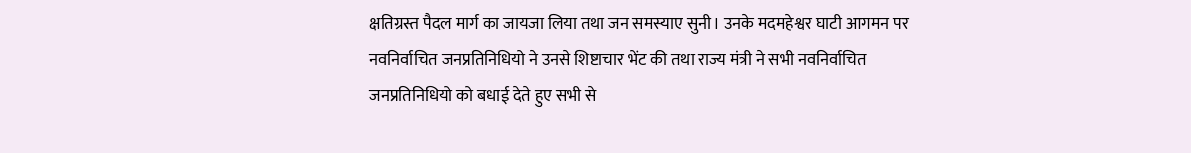क्षतिग्रस्त पैदल मार्ग का जायजा लिया तथा जन समस्याए सुनी। उनके मदमहेश्वर घाटी आगमन पर नवनिर्वाचित जनप्रतिनिधियो ने उनसे शिष्टाचार भेंट की तथा राज्य मंत्री ने सभी नवनिर्वाचित जनप्रतिनिधियो को बधाई देते हुए सभी से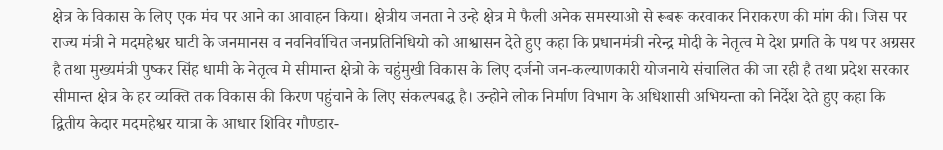क्षेत्र के विकास के लिए एक मंच पर आने का आवाहन किया। क्षेत्रीय जनता ने उन्हे क्षेत्र मे फैली अनेक समस्याओ से रूबरू करवाकर निराकरण की मांग की। जिस पर राज्य मंत्री ने मदमहेश्वर घाटी के जनमानस व नवनिर्वाचित जनप्रतिनिधियो को आश्वासन देते हुए कहा कि प्रधानमंत्री नरेन्द्र मोदी के नेतृत्व मे देश प्रगति के पथ पर अग्रसर है तथा मुख्यमंत्री पुष्कर सिंह धामी के नेतृत्व मे सीमान्त क्षेत्रो के चहुंमुखी विकास के लिए दर्जनो जन-कल्याणकारी योजनाये संचालित की जा रही है तथा प्रदेश सरकार सीमान्त क्षेत्र के हर व्यक्ति तक विकास की किरण पहुंचाने के लिए संकल्पबद्ध है। उन्होने लोक निर्माण विभाग के अधिशासी अभियन्ता को निर्देश देते हुए कहा कि द्वितीय केदार मदमहेश्वर यात्रा के आधार शिविर गौण्डार-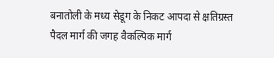बनातोली के मध्य सेडूग के निकट आपदा से क्षतिग्रस्त पैदल मार्ग की जगह वैकल्पिक मार्ग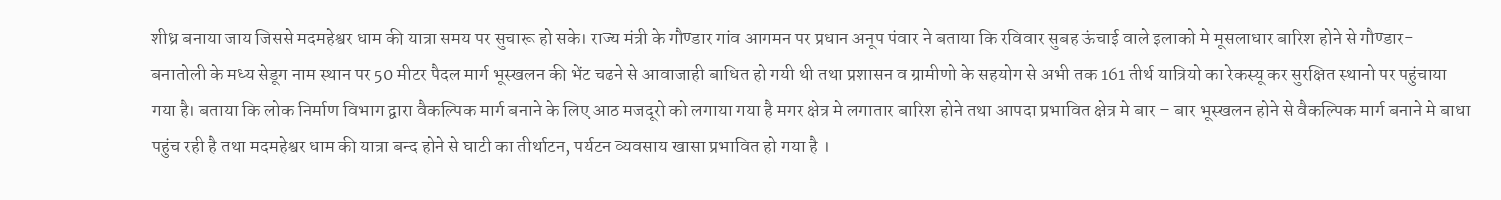शीध्र बनाया जाय जिससे मदमहेश्वर धाम की यात्रा समय पर सुचारू हो सके। राज्य मंत्री के गौण्डार गांव आगमन पर प्रधान अनूप पंवार ने बताया कि रविवार सुबह ऊंचाई वाले इलाको मे मूसलाधार बारिश होने से गौण्डार- बनातोली के मध्य सेडूग नाम स्थान पर 50 मीटर पैदल मार्ग भूस्खलन की भेंट चढने से आवाजाही बाधित हो गयी थी तथा प्रशासन व ग्रामीणो के सहयोग से अभी तक 161 तीर्थ यात्रियो का रेकस्यू कर सुरक्षित स्थानो पर पहुंचाया गया है। बताया कि लोक निर्माण विभाग द्वारा वैकल्पिक मार्ग बनाने के लिए आठ मजदूरो को लगाया गया है मगर क्षेत्र मे लगातार बारिश होने तथा आपदा प्रभावित क्षेत्र मे बार – बार भूस्खलन होने से वैकल्पिक मार्ग बनाने मे बाधा पहुंच रही है तथा मदमहेश्वर धाम की यात्रा बन्द होने से घाटी का तीर्थाटन, पर्यटन व्यवसाय खासा प्रभावित हो गया है ।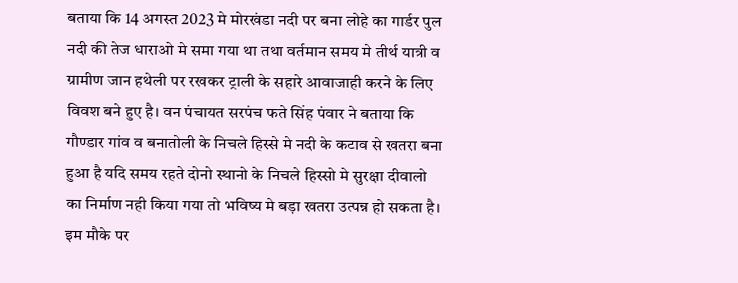बताया कि 14 अगस्त 2023 मे मोरखंडा नदी पर बना लोहे का गार्डर पुल नदी की तेज धाराओ मे समा गया था तथा वर्तमान समय मे तीर्थ यात्री व ग्रामीण जान हथेली पर रखकर ट्राली के सहारे आवाजाही करने के लिए विवश बने हुए है। वन पंचायत सरपंच फते सिंह पंवार ने बताया कि गौण्डार गांव व बनातोली के निचले हिस्से मे नदी के कटाव से खतरा बना हुआ है यदि समय रहते दोनो स्थानो के निचले हिस्सो मे सुरक्षा दीवालो का निर्माण नही किया गया तो भविष्य मे बड़ा खतरा उत्पन्न हो सकता है। इम मौके पर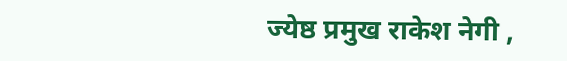ज्येष्ठ प्रमुख राकेश नेगी ,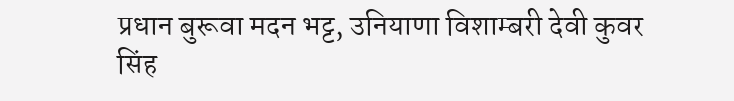प्रधान बुरूवा मदन भट्ट, उनियाणा विशाम्बरी देवी कुवर सिंह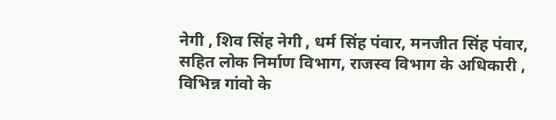नेगी , शिव सिंह नेगी , धर्म सिंह पंवार, मनजीत सिंह पंवार, सहित लोक निर्माण विभाग, राजस्व विभाग के अधिकारी , विभिन्न गांवो के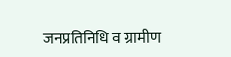जनप्रतिनिधि व ग्रामीण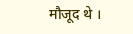मौजूद थे ।